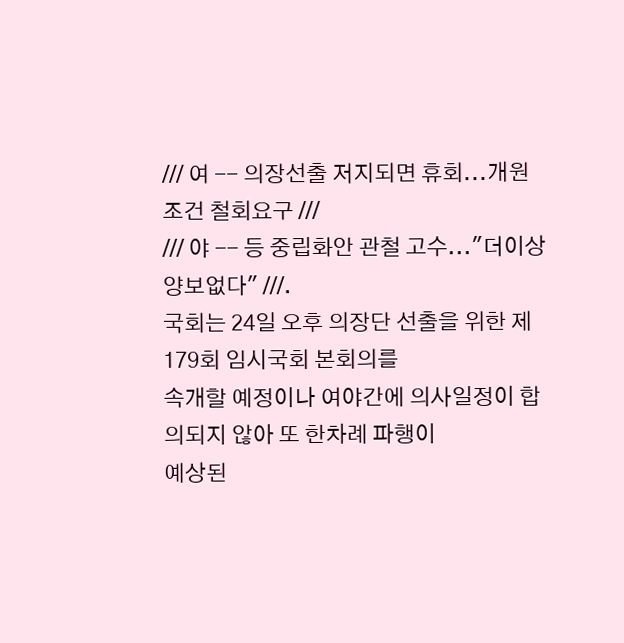/// 여 -- 의장선출 저지되면 휴회...개원조건 철회요구 ///
/// 야 -- 등 중립화안 관철 고수..."더이상 양보없다" ///.
국회는 24일 오후 의장단 선출을 위한 제179회 임시국회 본회의를
속개할 예정이나 여야간에 의사일정이 합의되지 않아 또 한차례 파행이
예상된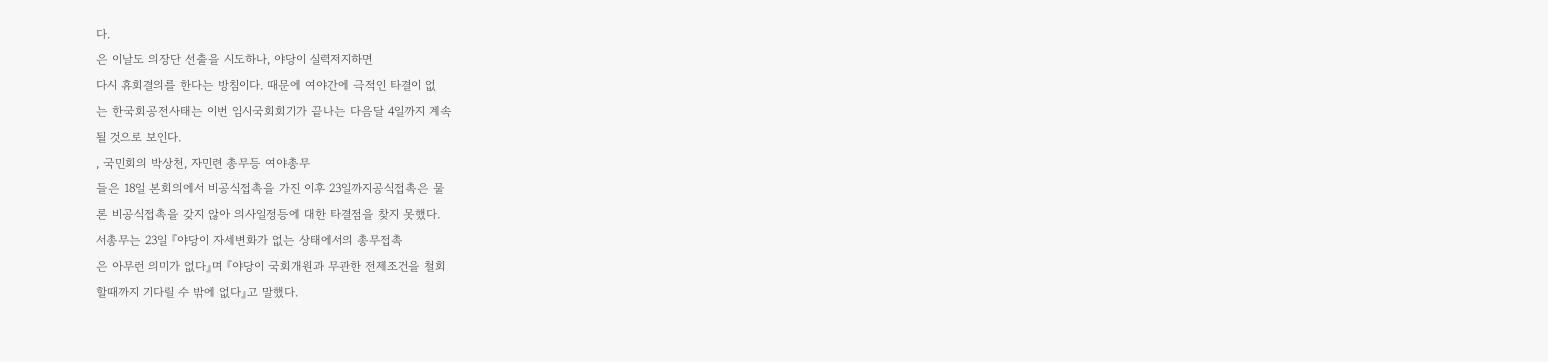다.
은 이날도 의장단 선출을 시도하나, 야당이 실력저지하면
다시 휴회결의를 한다는 방침이다. 때문에 여야간에 극적인 타결이 없
는 한국회공전사태는 이번 임시국회회기가 끝나는 다음달 4일까지 계속
될 것으로 보인다.
, 국민회의 박상천, 자민련 총무등 여야총무
들은 18일 본회의에서 비공식접촉을 가진 이후 23일까지공식접촉은 물
론 비공식접촉을 갖지 않아 의사일정등에 대한 타결점을 찾지 못했다.
서총무는 23일 『야당이 자세변화가 없는 상태에서의 총무접촉
은 아무런 의미가 없다』며 『야당이 국회개원과 무관한 전제조건을 철회
할때까지 기다릴 수 밖에 없다』고 말했다.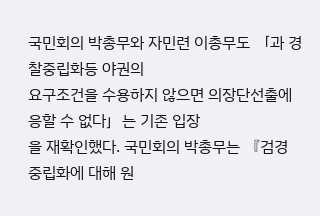국민회의 박총무와 자민련 이총무도 「과 경찰중립화등 야권의
요구조건을 수용하지 않으면 의장단선출에 응할 수 없다」는 기존 입장
을 재확인했다. 국민회의 박총무는 『검경 중립화에 대해 원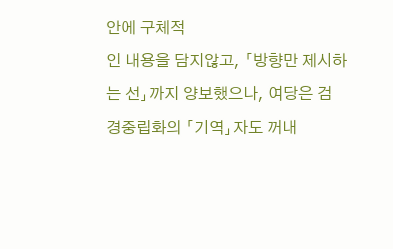안에 구체적
인 내용을 담지않고, 「방향만 제시하는 선」까지 양보했으나, 여당은 검
경중립화의 「기역」자도 꺼내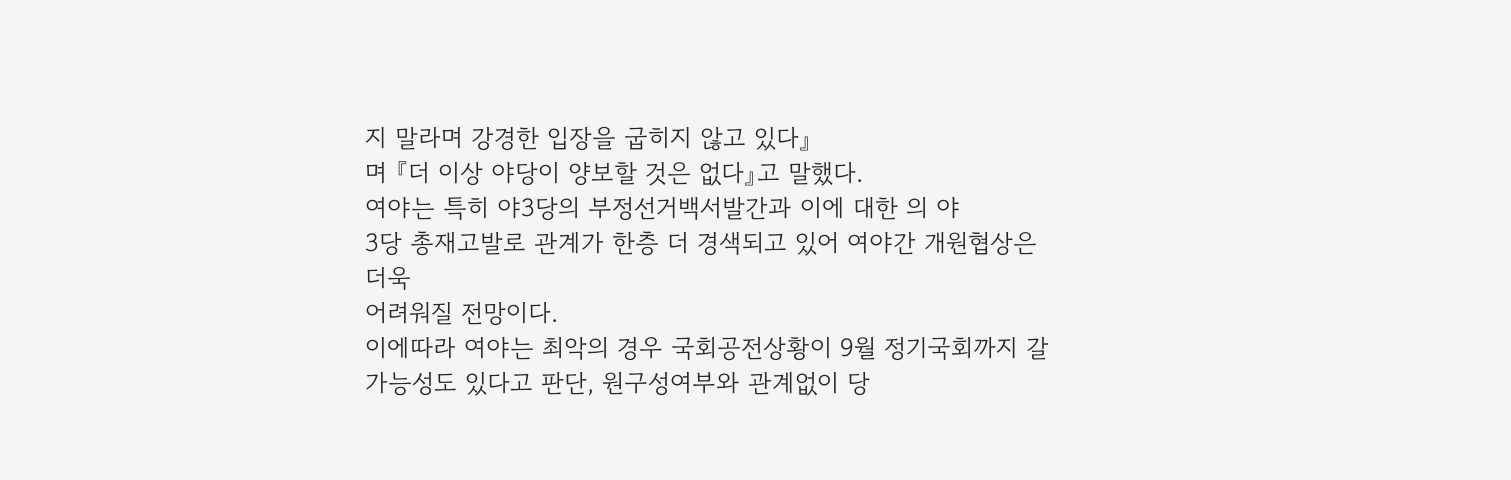지 말라며 강경한 입장을 굽히지 않고 있다』
며 『더 이상 야당이 양보할 것은 없다』고 말했다.
여야는 특히 야3당의 부정선거백서발간과 이에 대한 의 야
3당 총재고발로 관계가 한층 더 경색되고 있어 여야간 개원협상은 더욱
어려워질 전망이다.
이에따라 여야는 최악의 경우 국회공전상황이 9월 정기국회까지 갈
가능성도 있다고 판단, 원구성여부와 관계없이 당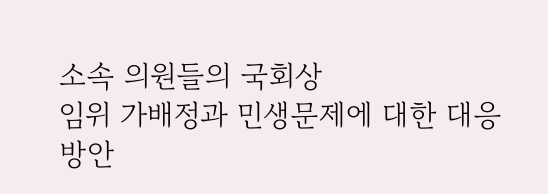소속 의원들의 국회상
임위 가배정과 민생문제에 대한 대응방안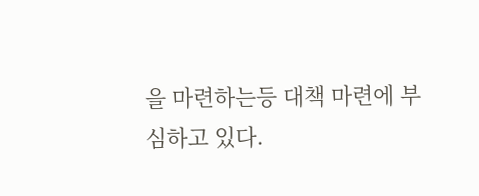을 마련하는등 대책 마련에 부
심하고 있다.